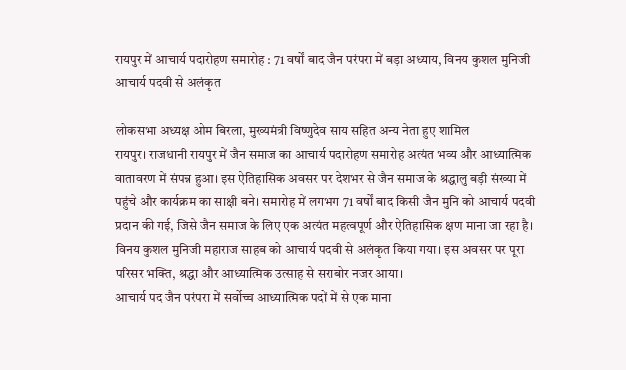रायपुर में आचार्य पदारोहण समारोह : 71 वर्षों बाद जैन परंपरा में बड़ा अध्याय, विनय कुशल मुनिजी आचार्य पदवी से अलंकृत

लोकसभा अध्यक्ष ओम बिरला, मुख्यमंत्री विष्णुदेव साय सहित अन्य नेता हुए शामिल
रायपुर। राजधानी रायपुर में जैन समाज का आचार्य पदारोहण समारोह अत्यंत भव्य और आध्यात्मिक वातावरण में संपन्न हुआ। इस ऐतिहासिक अवसर पर देशभर से जैन समाज के श्रद्धालु बड़ी संख्या में पहुंचे और कार्यक्रम का साक्षी बने। समारोह में लगभग 71 वर्षों बाद किसी जैन मुनि को आचार्य पदवी प्रदान की गई, जिसे जैन समाज के लिए एक अत्यंत महत्वपूर्ण और ऐतिहासिक क्षण माना जा रहा है। विनय कुशल मुनिजी महाराज साहब को आचार्य पदवी से अलंकृत किया गया। इस अवसर पर पूरा परिसर भक्ति, श्रद्धा और आध्यात्मिक उत्साह से सराबोर नजर आया।
आचार्य पद जैन परंपरा में सर्वोच्च आध्यात्मिक पदों में से एक माना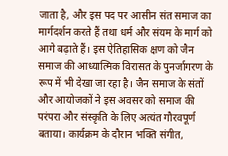जाता है, और इस पद पर आसीन संत समाज का मार्गदर्शन करते हैं तथा धर्म और संयम के मार्ग को आगे बढ़ाते हैं। इस ऐतिहासिक क्षण को जैन समाज की आध्यात्मिक विरासत के पुनर्जागरण के रूप में भी देखा जा रहा है। जैन समाज के संतों और आयोजकों ने इस अवसर को समाज की परंपरा और संस्कृति के लिए अत्यंत गौरवपूर्ण बताया। कार्यक्रम के दौरान भक्ति संगीत,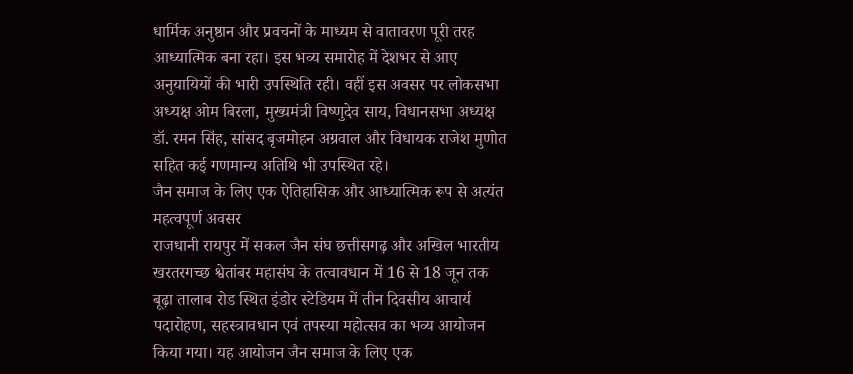धार्मिक अनुष्ठान और प्रवचनों के माध्यम से वातावरण पूरी तरह आध्यात्मिक बना रहा। इस भव्य समारोह में देशभर से आए अनुयायियों की भारी उपस्थिति रही। वहीं इस अवसर पर लोकसभा अध्यक्ष ओम बिरला, मुख्यमंत्री विष्णुदेव साय, विधानसभा अध्यक्ष डॉ. रमन सिंह, सांसद बृजमोहन अग्रवाल और विधायक राजेश मुणोत सहित कई गणमान्य अतिथि भी उपस्थित रहे।
जैन समाज के लिए एक ऐतिहासिक और आध्यात्मिक रूप से अत्यंत महत्वपूर्ण अवसर
राजधानी रायपुर में सकल जैन संघ छत्तीसगढ़ और अखिल भारतीय खरतरगच्छ श्वेतांबर महासंघ के तत्वावधान में 16 से 18 जून तक बूढ़ा तालाब रोड स्थित इंडोर स्टेडियम में तीन दिवसीय आचार्य पदारोहण, सहस्त्रावधान एवं तपस्या महोत्सव का भव्य आयोजन किया गया। यह आयोजन जैन समाज के लिए एक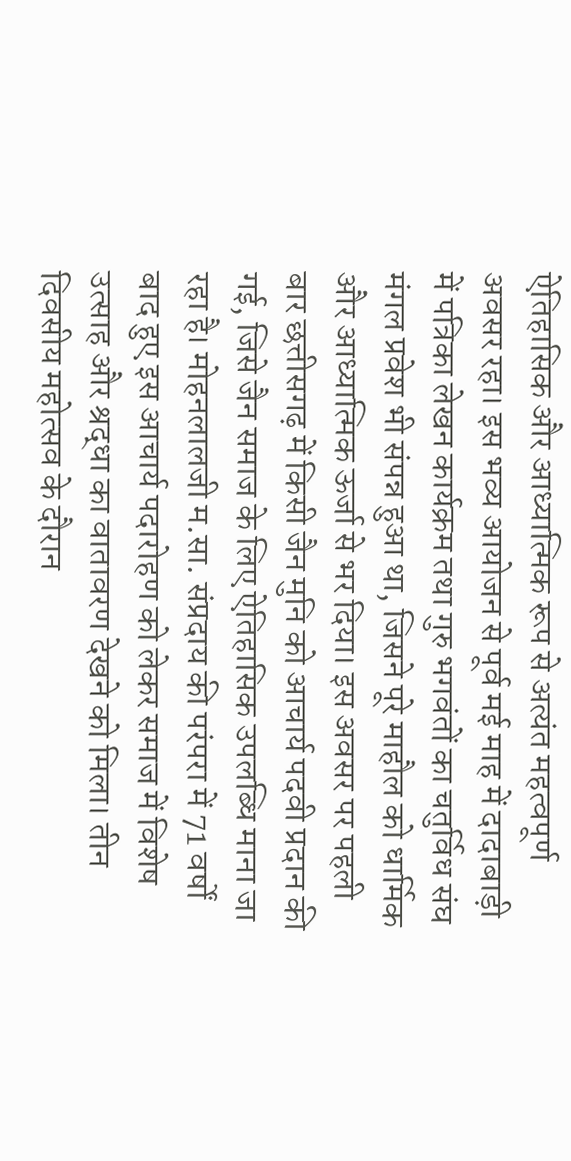ऐतिहासिक और आध्यात्मिक रूप से अत्यंत महत्वपूर्ण अवसर रहा। इस भव्य आयोजन से पूर्व मई माह में दादाबाड़ी में पत्रिका लेखन कार्यक्रम तथा गुरु भगवंतों का चतुर्विध संघ मंगल प्रवेश भी संपन्न हुआ था, जिसने पूरे माहौल को धार्मिक और आध्यात्मिक ऊर्जा से भर दिया। इस अवसर पर पहली बार छत्तीसगढ़ में किसी जैन मुनि को आचार्य पदवी प्रदान की गई, जिसे जैन समाज के लिए ऐतिहासिक उपलब्धि माना जा रहा है। मोहनलालजी म.सा. संप्रदाय की परंपरा में 71 वर्षों बाद हुए इस आचार्य पदारोहण को लेकर समाज में विशेष उत्साह और श्रद्धा का वातावरण देखने को मिला। तीन दिवसीय महोत्सव के दौरान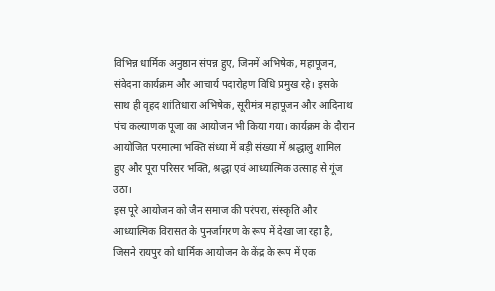विभिन्न धार्मिक अनुष्ठान संपन्न हुए, जिनमें अभिषेक, महापूजन, संवेदना कार्यक्रम और आचार्य पदारोहण विधि प्रमुख रहे। इसके साथ ही वृहद शांतिधारा अभिषेक, सूरीमंत्र महापूजन और आदिनाथ पंच कल्याणक पूजा का आयोजन भी किया गया। कार्यक्रम के दौरान आयोजित परमात्मा भक्ति संध्या में बड़ी संख्या में श्रद्धालु शामिल हुए और पूरा परिसर भक्ति, श्रद्धा एवं आध्यात्मिक उत्साह से गूंज उठा।
इस पूरे आयोजन को जैन समाज की परंपरा, संस्कृति और आध्यात्मिक विरासत के पुनर्जागरण के रूप में देखा जा रहा है, जिसने रायपुर को धार्मिक आयोजन के केंद्र के रूप में एक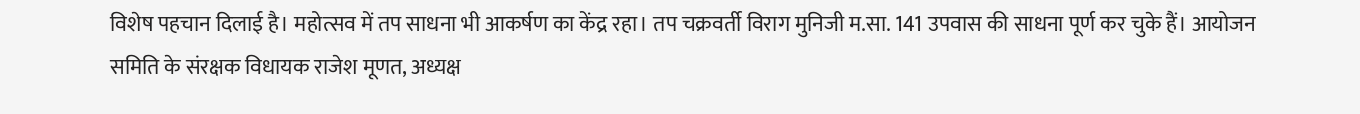विशेष पहचान दिलाई है। महोत्सव में तप साधना भी आकर्षण का केंद्र रहा। तप चक्रवर्ती विराग मुनिजी म.सा. 141 उपवास की साधना पूर्ण कर चुके हैं। आयोजन समिति के संरक्षक विधायक राजेश मूणत, अध्यक्ष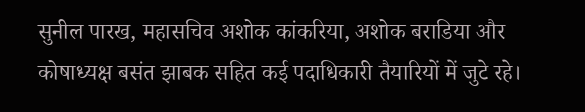सुनील पारख, महासचिव अशोक कांकरिया, अशोक बराडिया और कोषाध्यक्ष बसंत झाबक सहित कई पदाधिकारी तैयारियों में जुटे रहे।